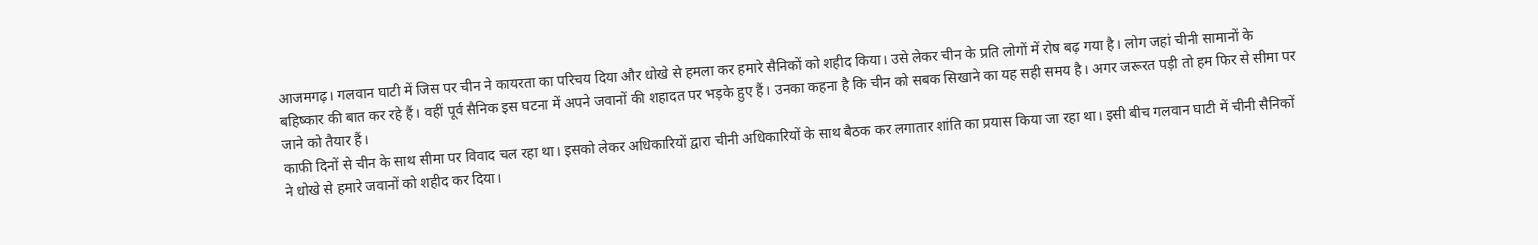आजमगढ़। गलवान घाटी में जिस पर चीन ने कायरता का परिचय दिया और धोखे से हमला कर हमारे सैनिकों को शहीद किया। उसे लेकर चीन के प्रति लोगों में रोष बढ़ गया है। लोग जहां चीनी सामानों के बहिष्कार की बात कर रहे हैं। वहीं पूर्व सैनिक इस घटना में अपने जवानों की शहादत पर भड़के हुए हैं। उनका कहना है कि चीन को सबक सिखाने का यह सही समय है। अगर जरूरत पड़ी तो हम फिर से सीमा पर जाने को तैयार हैं।
काफी दिनों से चीन के साथ सीमा पर विवाद चल रहा था। इसको लेकर अधिकारियों द्वारा चीनी अधिकारियों के साथ बैठक कर लगातार शांति का प्रयास किया जा रहा था। इसी बीच गलवान घाटी में चीनी सैनिकों ने धोखे से हमारे जवानों को शहीद कर दिया।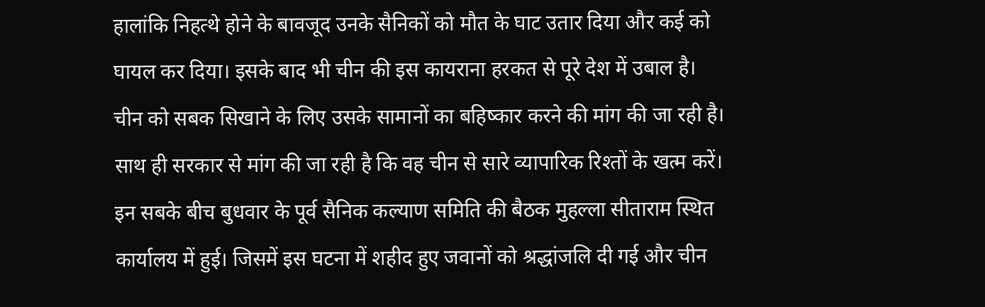हालांकि निहत्थे होने के बावजूद उनके सैनिकों को मौत के घाट उतार दिया और कई को घायल कर दिया। इसके बाद भी चीन की इस कायराना हरकत से पूरे देश में उबाल है। चीन को सबक सिखाने के लिए उसके सामानों का बहिष्कार करने की मांग की जा रही है। साथ ही सरकार से मांग की जा रही है कि वह चीन से सारे व्यापारिक रिश्तों के खत्म करें। इन सबके बीच बुधवार के पूर्व सैनिक कल्याण समिति की बैठक मुहल्ला सीताराम स्थित कार्यालय में हुई। जिसमें इस घटना में शहीद हुए जवानों को श्रद्धांजलि दी गई और चीन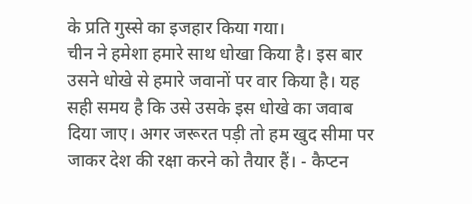के प्रति गुस्से का इजहार किया गया।
चीन ने हमेशा हमारे साथ धोखा किया है। इस बार उसने धोखे से हमारे जवानों पर वार किया है। यह सही समय है कि उसे उसके इस धोखे का जवाब दिया जाए। अगर जरूरत पड़ी तो हम खुद सीमा पर जाकर देश की रक्षा करने को तैयार हैं। - कैप्टन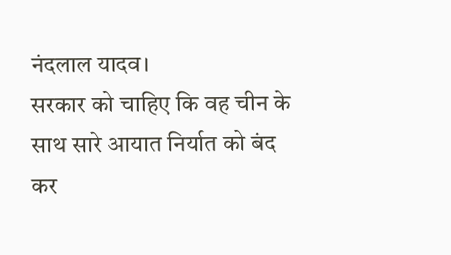नंदलाल यादव।
सरकार को चाहिए कि वह चीन के साथ सारे आयात निर्यात को बंद कर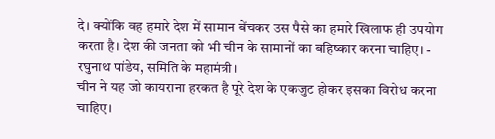दे। क्योंकि वह हमारे देश में सामान बेंचकर उस पैसे का हमारे खिलाफ ही उपयोग करता है। देश की जनता को भी चीन के सामानों का बहिष्कार करना चाहिए। - रघुनाथ पांडेय, समिति के महामंत्री।
चीन ने यह जो कायराना हरकत है पूरे देश के एकजुट होकर इसका विरोध करना चाहिए।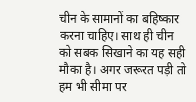चीन के सामानों का बहिष्कार करना चाहिए। साथ ही चीन को सबक सिखाने का यह सही मौका है। अगर जरूरत पड़ी तो हम भी सीमा पर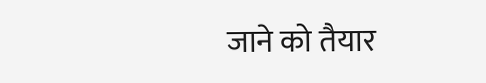जाने को तैयार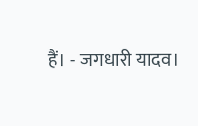हैं। - जगधारी यादव।